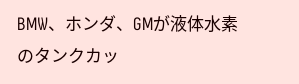BMW、ホンダ、GMが液体水素のタンクカッ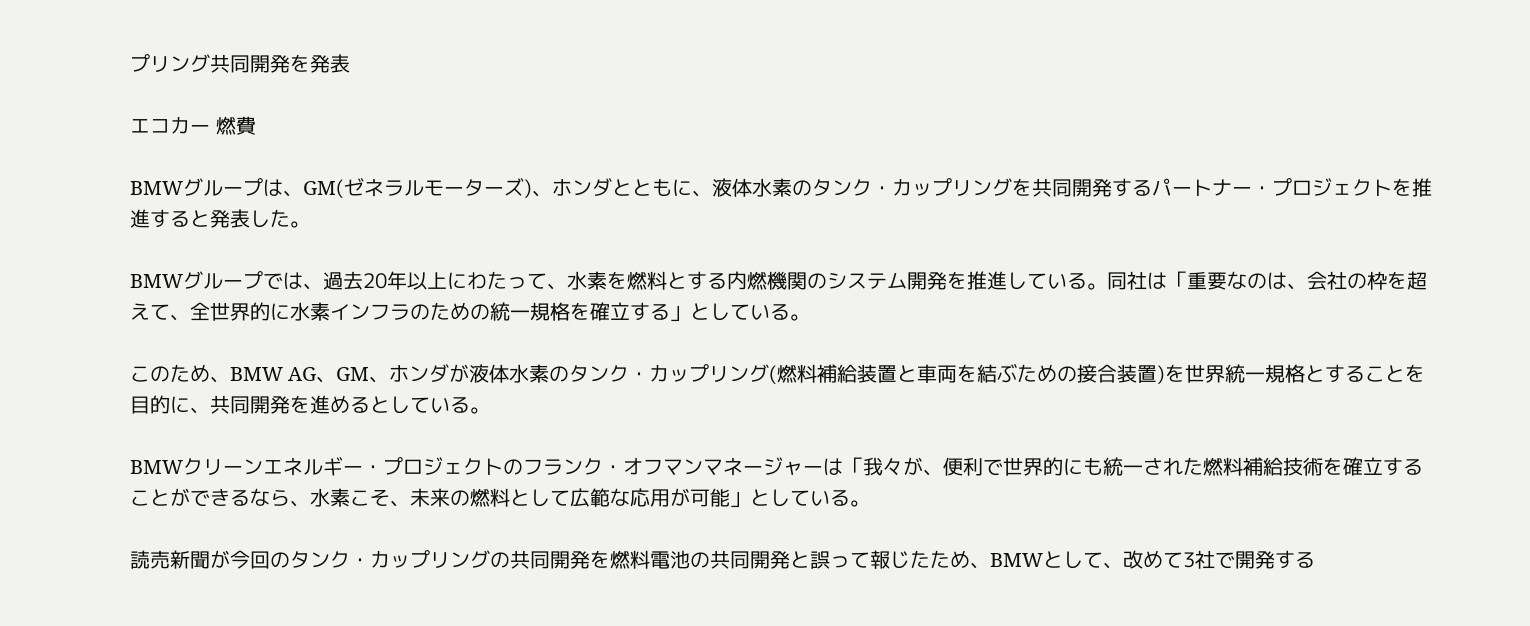プリング共同開発を発表

エコカー 燃費

BMWグループは、GM(ゼネラルモーターズ)、ホンダとともに、液体水素のタンク・カップリングを共同開発するパートナー・プロジェクトを推進すると発表した。

BMWグループでは、過去20年以上にわたって、水素を燃料とする内燃機関のシステム開発を推進している。同社は「重要なのは、会社の枠を超えて、全世界的に水素インフラのための統一規格を確立する」としている。

このため、BMW AG、GM、ホンダが液体水素のタンク・カップリング(燃料補給装置と車両を結ぶための接合装置)を世界統一規格とすることを目的に、共同開発を進めるとしている。

BMWクリーンエネルギー・プロジェクトのフランク・オフマンマネージャーは「我々が、便利で世界的にも統一された燃料補給技術を確立することができるなら、水素こそ、未来の燃料として広範な応用が可能」としている。

読売新聞が今回のタンク・カップリングの共同開発を燃料電池の共同開発と誤って報じたため、BMWとして、改めて3社で開発する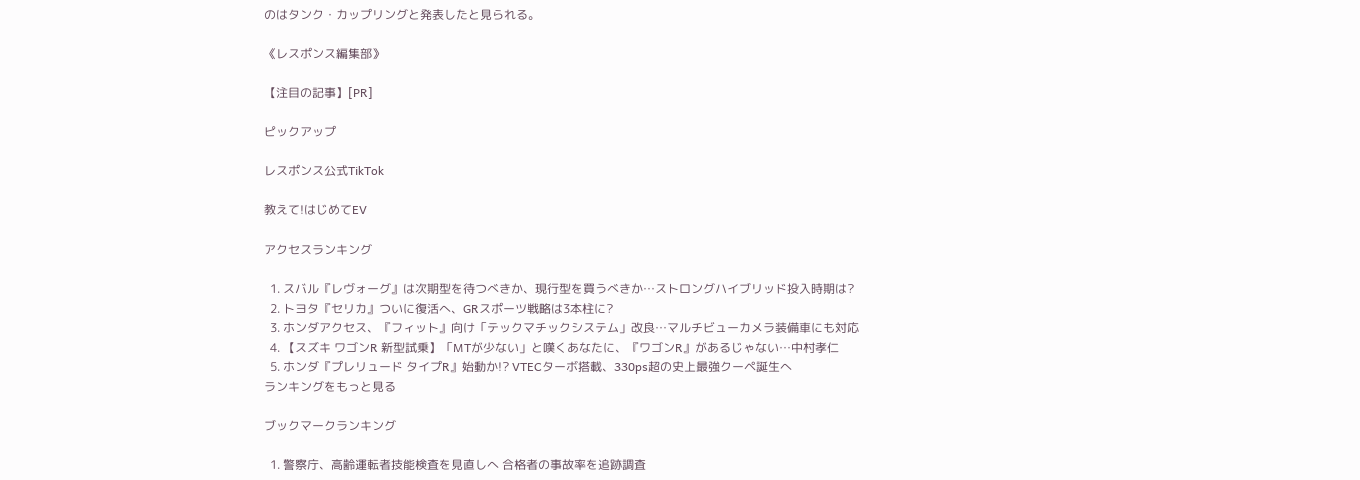のはタンク・カップリングと発表したと見られる。

《レスポンス編集部》

【注目の記事】[PR]

ピックアップ

レスポンス公式TikTok

教えて!はじめてEV

アクセスランキング

  1. スバル『レヴォーグ』は次期型を待つべきか、現行型を買うべきか…ストロングハイブリッド投入時期は?
  2. トヨタ『セリカ』ついに復活へ、GRスポーツ戦略は3本柱に?
  3. ホンダアクセス、『フィット』向け「テックマチックシステム」改良…マルチビューカメラ装備車にも対応
  4. 【スズキ ワゴンR 新型試乗】「MTが少ない」と嘆くあなたに、『ワゴンR』があるじゃない…中村孝仁
  5. ホンダ『プレリュード タイプR』始動か!? VTECターボ搭載、330ps超の史上最強クーペ誕生へ
ランキングをもっと見る

ブックマークランキング

  1. 警察庁、高齢運転者技能検査を見直しへ 合格者の事故率を追跡調査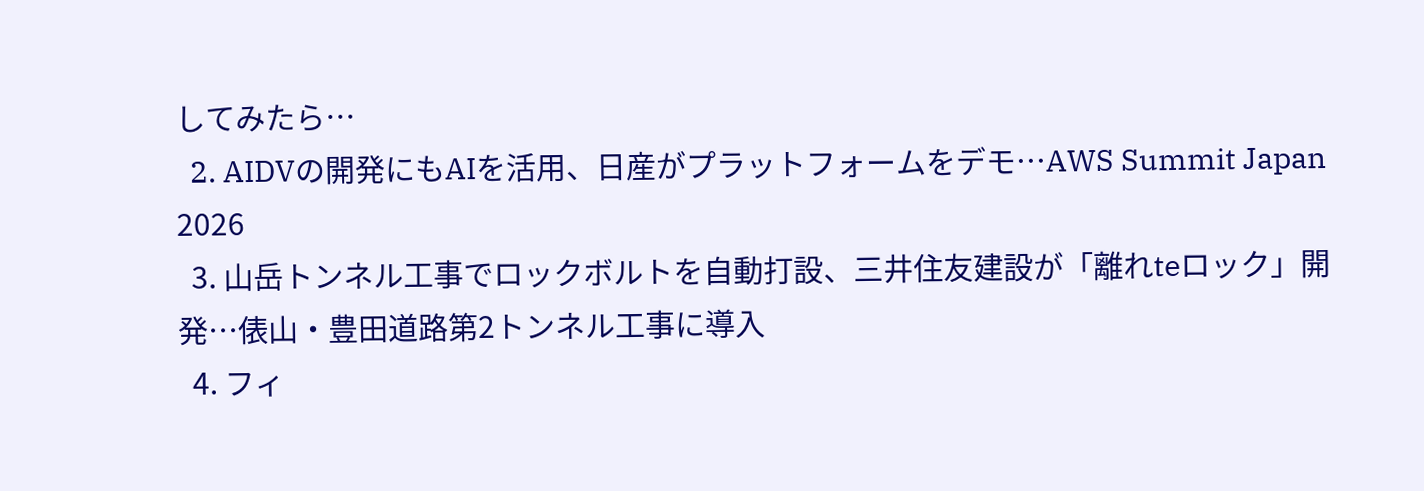してみたら…
  2. AIDVの開発にもAIを活用、日産がプラットフォームをデモ…AWS Summit Japan 2026
  3. 山岳トンネル工事でロックボルトを自動打設、三井住友建設が「離れteロック」開発…俵山・豊田道路第2トンネル工事に導入
  4. フィ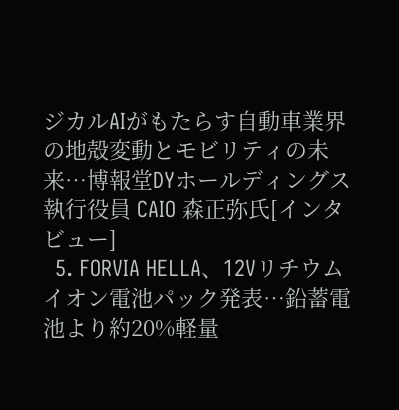ジカルAIがもたらす自動車業界の地殻変動とモビリティの未来…博報堂DYホールディングス 執行役員 CAIO 森正弥氏[インタビュー]
  5. FORVIA HELLA、12Vリチウムイオン電池パック発表…鉛蓄電池より約20%軽量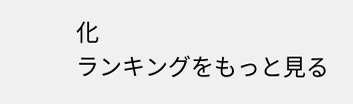化
ランキングをもっと見る